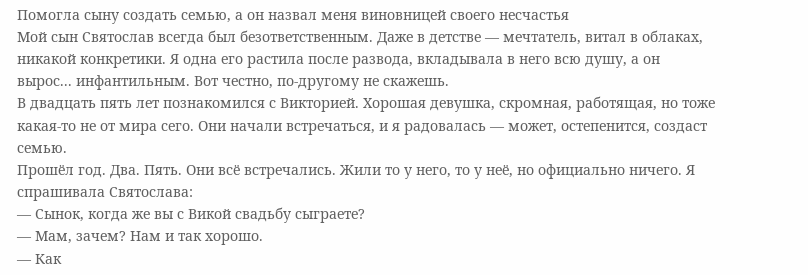Помогла сыну создать семью, а он назвал меня виновницей своего несчастья
Мой сын Святослав всегда был безответственным. Даже в детстве — мечтатель, витал в облаках, никакой конкретики. Я одна его растила после развода, вкладывала в него всю душу, а он вырос... инфантильным. Вот честно, по-другому не скажешь.
В двадцать пять лет познакомился с Викторией. Хорошая девушка, скромная, работящая, но тоже какая-то не от мира сего. Они начали встречаться, и я радовалась — может, остепенится, создаст семью.
Прошёл год. Два. Пять. Они всё встречались. Жили то у него, то у неё, но официально ничего. Я спрашивала Святослава:
— Сынок, когда же вы с Викой свадьбу сыграете?
— Мам, зачем? Нам и так хорошо.
— Как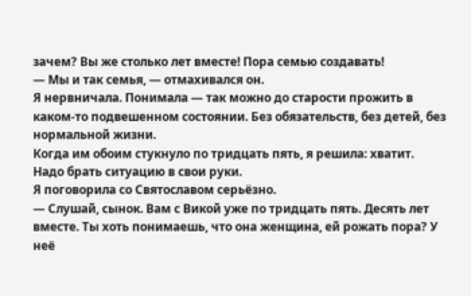зачем? Вы же столько лет вместе! Пора семью создавать!
— Мы и так семья, — отмахивался он.
Я нервничала. Понимала — так можно до старости прожить в каком-то подвешенном состоянии. Без обязательств, без детей, без нормальной жизни.
Когда им обоим стукнуло по тридцать пять, я решила: хватит. Надо брать ситуацию в свои руки.
Я поговорила со Святославом серьёзно.
— Слушай, сынок. Вам с Викой уже по тридцать пять. Десять лет вместе. Ты хоть понимаешь, что она женщина, ей рожать пора? У неё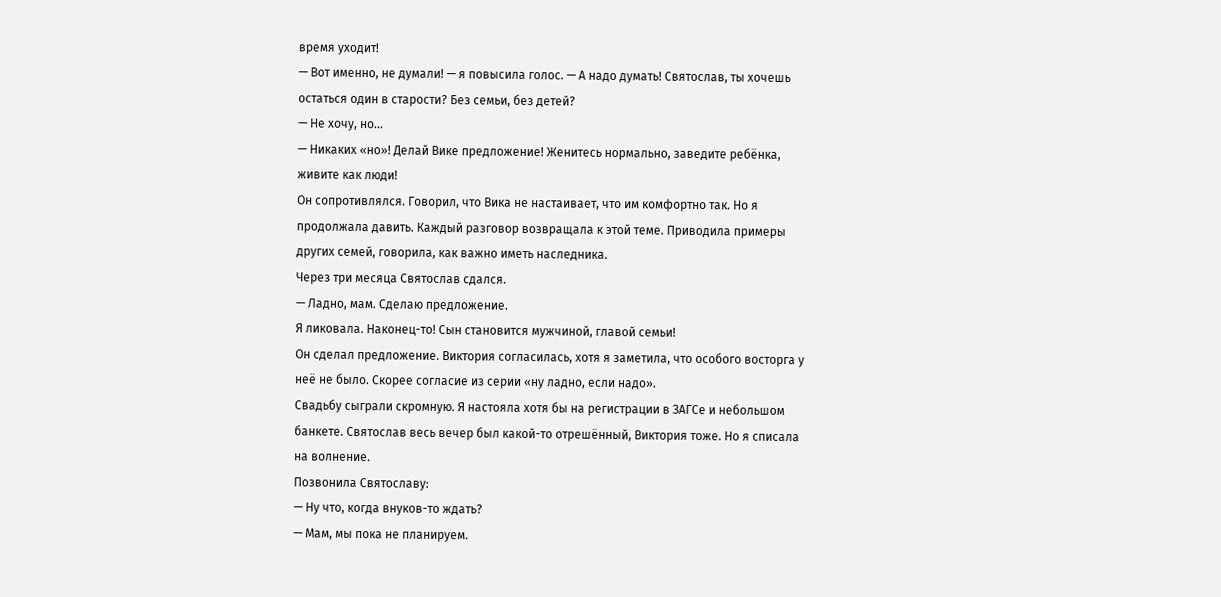время уходит!
— Вот именно, не думали! — я повысила голос. — А надо думать! Святослав, ты хочешь остаться один в старости? Без семьи, без детей?
— Не хочу, но...
— Никаких «но»! Делай Вике предложение! Женитесь нормально, заведите ребёнка, живите как люди!
Он сопротивлялся. Говорил, что Вика не настаивает, что им комфортно так. Но я продолжала давить. Каждый разговор возвращала к этой теме. Приводила примеры других семей, говорила, как важно иметь наследника.
Через три месяца Святослав сдался.
— Ладно, мам. Сделаю предложение.
Я ликовала. Наконец-то! Сын становится мужчиной, главой семьи!
Он сделал предложение. Виктория согласилась, хотя я заметила, что особого восторга у неё не было. Скорее согласие из серии «ну ладно, если надо».
Свадьбу сыграли скромную. Я настояла хотя бы на регистрации в ЗАГСе и небольшом банкете. Святослав весь вечер был какой-то отрешённый, Виктория тоже. Но я списала на волнение.
Позвонила Святославу:
— Ну что, когда внуков-то ждать?
— Мам, мы пока не планируем.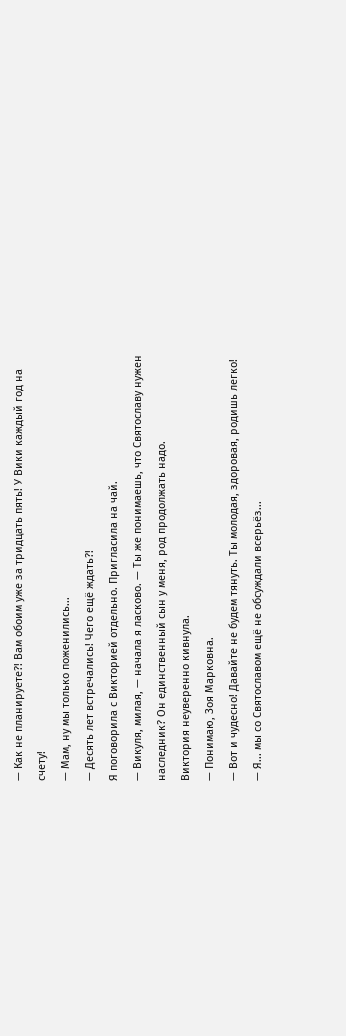— Как не планируете?! Вам обоим уже за тридцать пять! У Вики каждый год на счету!
— Мам, ну мы только поженились...
— Десять лет встречались! Чего ещё ждать?!
Я поговорила с Викторией отдельно. Пригласила на чай.
— Викуля, милая, — начала я ласково. — Ты же понимаешь, что Святославу нужен наследник? Он единственный сын у меня, род продолжать надо.
Виктория неуверенно кивнула.
— Понимаю, Зоя Марковна.
— Вот и чудесно! Давайте не будем тянуть. Ты молодая, здоровая, родишь легко!
— Я... мы со Святославом ещё не обсуждали всерьёз...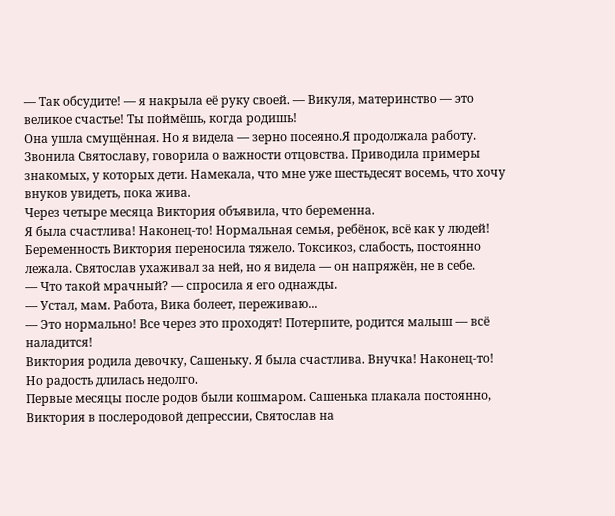— Так обсудите! — я накрыла её руку своей. — Викуля, материнство — это великое счастье! Ты поймёшь, когда родишь!
Она ушла смущённая. Но я видела — зерно посеяно.Я продолжала работу. Звонила Святославу, говорила о важности отцовства. Приводила примеры знакомых, у которых дети. Намекала, что мне уже шестьдесят восемь, что хочу внуков увидеть, пока жива.
Через четыре месяца Виктория объявила, что беременна.
Я была счастлива! Наконец-то! Нормальная семья, ребёнок, всё как у людей!
Беременность Виктория переносила тяжело. Токсикоз, слабость, постоянно лежала. Святослав ухаживал за ней, но я видела — он напряжён, не в себе.
— Что такой мрачный? — спросила я его однажды.
— Устал, мам. Работа, Вика болеет, переживаю...
— Это нормально! Все через это проходят! Потерпите, родится малыш — всё наладится!
Виктория родила девочку, Сашеньку. Я была счастлива. Внучка! Наконец-то!
Но радость длилась недолго.
Первые месяцы после родов были кошмаром. Сашенька плакала постоянно, Виктория в послеродовой депрессии, Святослав на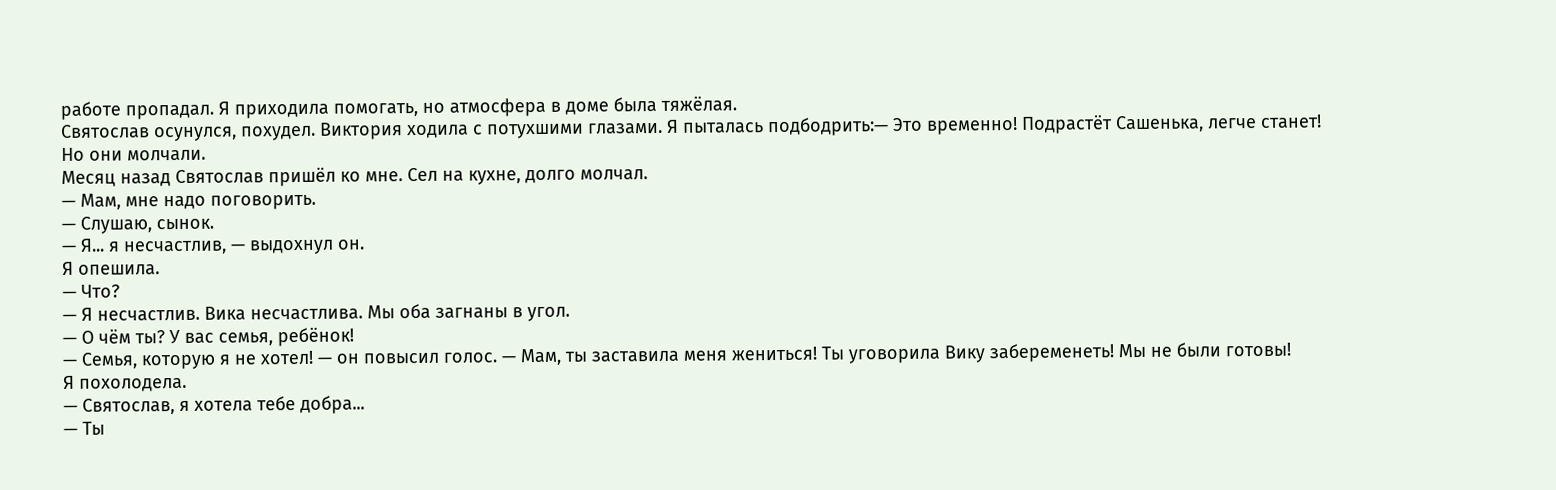работе пропадал. Я приходила помогать, но атмосфера в доме была тяжёлая.
Святослав осунулся, похудел. Виктория ходила с потухшими глазами. Я пыталась подбодрить:— Это временно! Подрастёт Сашенька, легче станет!
Но они молчали.
Месяц назад Святослав пришёл ко мне. Сел на кухне, долго молчал.
— Мам, мне надо поговорить.
— Слушаю, сынок.
— Я... я несчастлив, — выдохнул он.
Я опешила.
— Что?
— Я несчастлив. Вика несчастлива. Мы оба загнаны в угол.
— О чём ты? У вас семья, ребёнок!
— Семья, которую я не хотел! — он повысил голос. — Мам, ты заставила меня жениться! Ты уговорила Вику забеременеть! Мы не были готовы!
Я похолодела.
— Святослав, я хотела тебе добра...
— Ты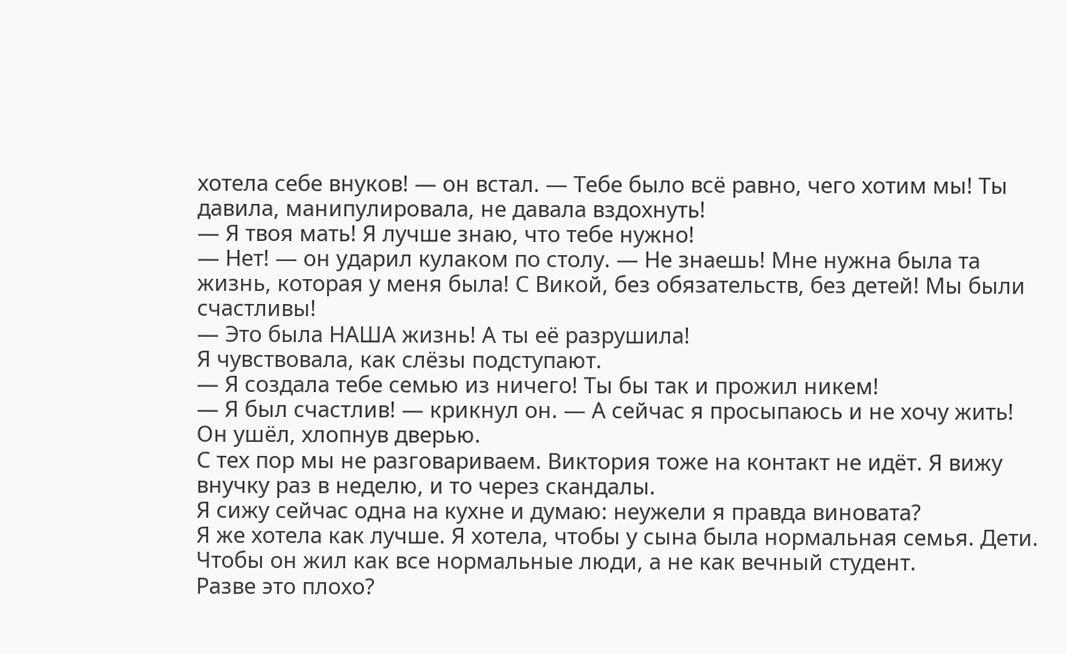хотела себе внуков! — он встал. — Тебе было всё равно, чего хотим мы! Ты давила, манипулировала, не давала вздохнуть!
— Я твоя мать! Я лучше знаю, что тебе нужно!
— Нет! — он ударил кулаком по столу. — Не знаешь! Мне нужна была та жизнь, которая у меня была! С Викой, без обязательств, без детей! Мы были счастливы!
— Это была НАША жизнь! А ты её разрушила!
Я чувствовала, как слёзы подступают.
— Я создала тебе семью из ничего! Ты бы так и прожил никем!
— Я был счастлив! — крикнул он. — А сейчас я просыпаюсь и не хочу жить!
Он ушёл, хлопнув дверью.
С тех пор мы не разговариваем. Виктория тоже на контакт не идёт. Я вижу внучку раз в неделю, и то через скандалы.
Я сижу сейчас одна на кухне и думаю: неужели я правда виновата?
Я же хотела как лучше. Я хотела, чтобы у сына была нормальная семья. Дети. Чтобы он жил как все нормальные люди, а не как вечный студент.
Разве это плохо?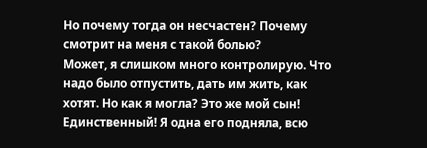Но почему тогда он несчастен? Почему смотрит на меня с такой болью?
Может, я слишком много контролирую. Что надо было отпустить, дать им жить, как хотят. Но как я могла? Это же мой сын! Единственный! Я одна его подняла, всю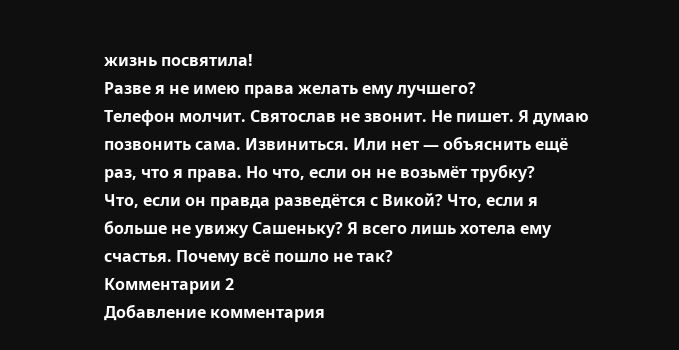жизнь посвятила!
Разве я не имею права желать ему лучшего?
Телефон молчит. Святослав не звонит. Не пишет. Я думаю позвонить сама. Извиниться. Или нет — объяснить ещё раз, что я права. Но что, если он не возьмёт трубку?
Что, если он правда разведётся с Викой? Что, если я больше не увижу Сашеньку? Я всего лишь хотела ему счастья. Почему всё пошло не так?
Комментарии 2
Добавление комментария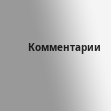Комментарии